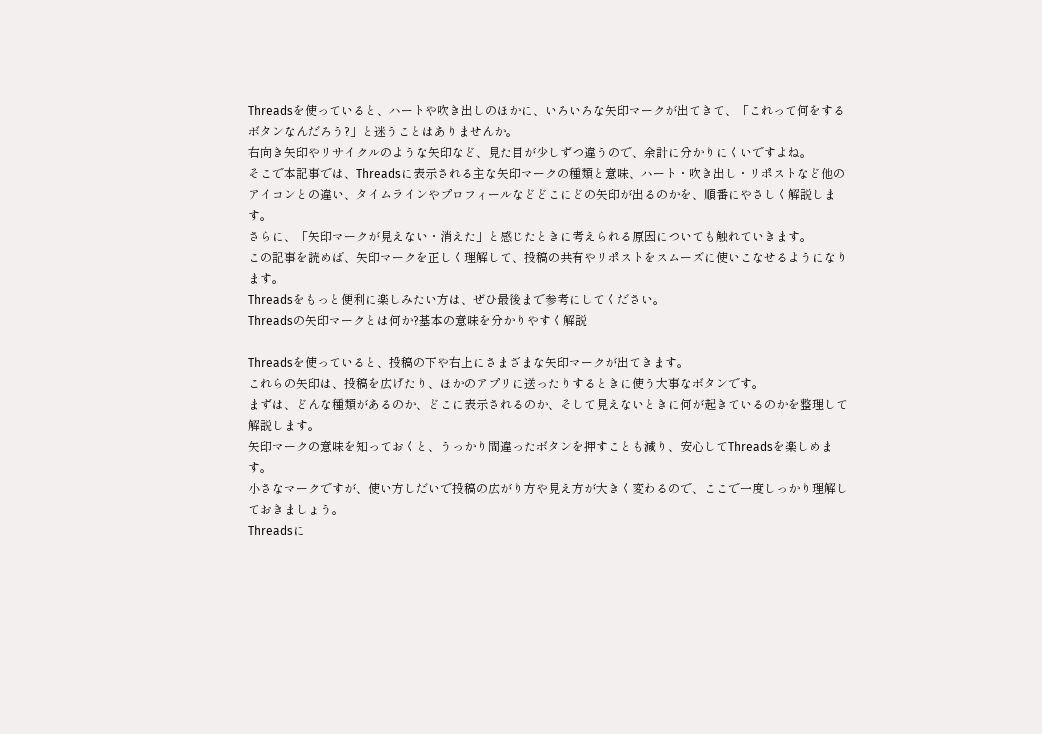Threadsを使っていると、ハートや吹き出しのほかに、いろいろな矢印マークが出てきて、「これって何をするボタンなんだろう?」と迷うことはありませんか。
右向き矢印やリサイクルのような矢印など、見た目が少しずつ違うので、余計に分かりにくいですよね。
そこで本記事では、Threadsに表示される主な矢印マークの種類と意味、ハート・吹き出し・リポストなど他のアイコンとの違い、タイムラインやプロフィールなどどこにどの矢印が出るのかを、順番にやさしく解説します。
さらに、「矢印マークが見えない・消えた」と感じたときに考えられる原因についても触れていきます。
この記事を読めば、矢印マークを正しく理解して、投稿の共有やリポストをスムーズに使いこなせるようになります。
Threadsをもっと便利に楽しみたい方は、ぜひ最後まで参考にしてください。
Threadsの矢印マークとは何か?基本の意味を分かりやすく解説

Threadsを使っていると、投稿の下や右上にさまざまな矢印マークが出てきます。
これらの矢印は、投稿を広げたり、ほかのアプリに送ったりするときに使う大事なボタンです。
まずは、どんな種類があるのか、どこに表示されるのか、そして見えないときに何が起きているのかを整理して解説します。
矢印マークの意味を知っておくと、うっかり間違ったボタンを押すことも減り、安心してThreadsを楽しめます。
小さなマークですが、使い方しだいで投稿の広がり方や見え方が大きく変わるので、ここで一度しっかり理解しておきましょう。
Threadsに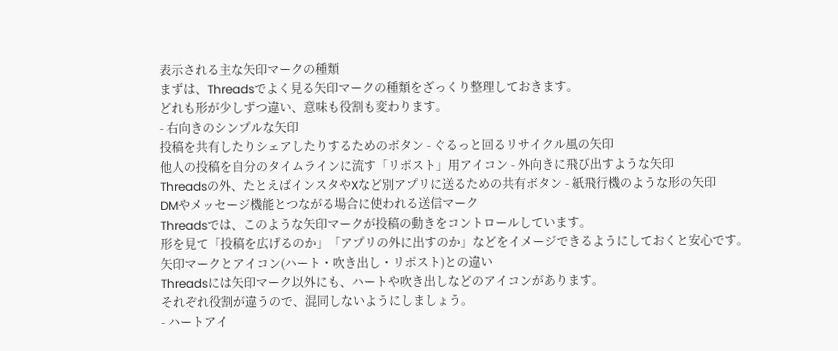表示される主な矢印マークの種類
まずは、Threadsでよく見る矢印マークの種類をざっくり整理しておきます。
どれも形が少しずつ違い、意味も役割も変わります。
- 右向きのシンプルな矢印
投稿を共有したりシェアしたりするためのボタン - ぐるっと回るリサイクル風の矢印
他人の投稿を自分のタイムラインに流す「リポスト」用アイコン - 外向きに飛び出すような矢印
Threadsの外、たとえばインスタやXなど別アプリに送るための共有ボタン - 紙飛行機のような形の矢印
DMやメッセージ機能とつながる場合に使われる送信マーク
Threadsでは、このような矢印マークが投稿の動きをコントロールしています。
形を見て「投稿を広げるのか」「アプリの外に出すのか」などをイメージできるようにしておくと安心です。
矢印マークとアイコン(ハート・吹き出し・リポスト)との違い
Threadsには矢印マーク以外にも、ハートや吹き出しなどのアイコンがあります。
それぞれ役割が違うので、混同しないようにしましょう。
- ハートアイ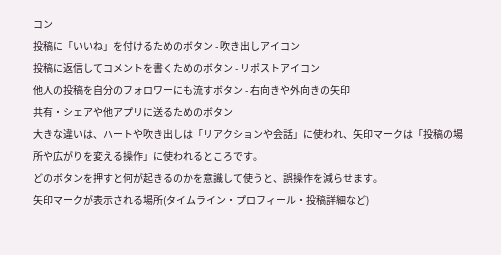コン
投稿に「いいね」を付けるためのボタン - 吹き出しアイコン
投稿に返信してコメントを書くためのボタン - リポストアイコン
他人の投稿を自分のフォロワーにも流すボタン - 右向きや外向きの矢印
共有・シェアや他アプリに送るためのボタン
大きな違いは、ハートや吹き出しは「リアクションや会話」に使われ、矢印マークは「投稿の場所や広がりを変える操作」に使われるところです。
どのボタンを押すと何が起きるのかを意識して使うと、誤操作を減らせます。
矢印マークが表示される場所(タイムライン・プロフィール・投稿詳細など)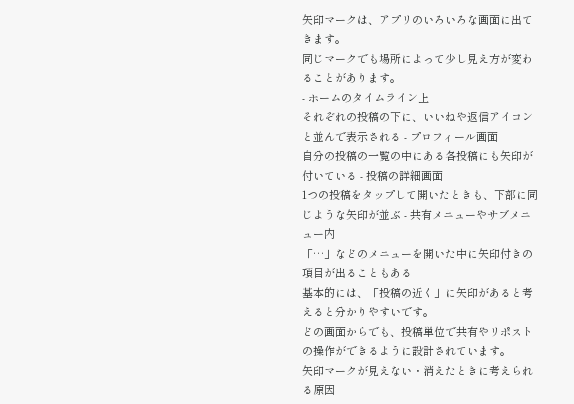矢印マークは、アプリのいろいろな画面に出てきます。
同じマークでも場所によって少し見え方が変わることがあります。
- ホームのタイムライン上
それぞれの投稿の下に、いいねや返信アイコンと並んで表示される - プロフィール画面
自分の投稿の一覧の中にある各投稿にも矢印が付いている - 投稿の詳細画面
1つの投稿をタップして開いたときも、下部に同じような矢印が並ぶ - 共有メニューやサブメニュー内
「…」などのメニューを開いた中に矢印付きの項目が出ることもある
基本的には、「投稿の近く」に矢印があると考えると分かりやすいです。
どの画面からでも、投稿単位で共有やリポストの操作ができるように設計されています。
矢印マークが見えない・消えたときに考えられる原因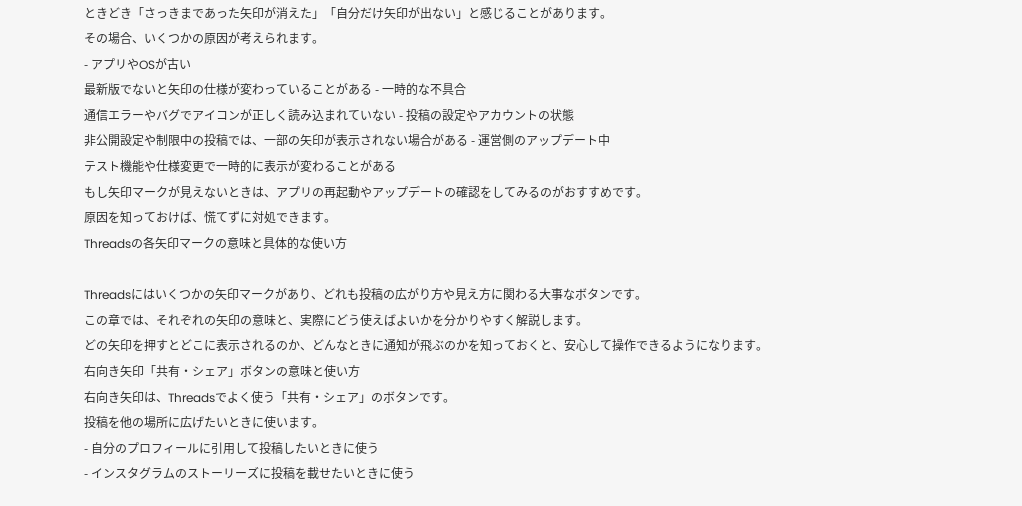ときどき「さっきまであった矢印が消えた」「自分だけ矢印が出ない」と感じることがあります。
その場合、いくつかの原因が考えられます。
- アプリやOSが古い
最新版でないと矢印の仕様が変わっていることがある - 一時的な不具合
通信エラーやバグでアイコンが正しく読み込まれていない - 投稿の設定やアカウントの状態
非公開設定や制限中の投稿では、一部の矢印が表示されない場合がある - 運営側のアップデート中
テスト機能や仕様変更で一時的に表示が変わることがある
もし矢印マークが見えないときは、アプリの再起動やアップデートの確認をしてみるのがおすすめです。
原因を知っておけば、慌てずに対処できます。
Threadsの各矢印マークの意味と具体的な使い方

Threadsにはいくつかの矢印マークがあり、どれも投稿の広がり方や見え方に関わる大事なボタンです。
この章では、それぞれの矢印の意味と、実際にどう使えばよいかを分かりやすく解説します。
どの矢印を押すとどこに表示されるのか、どんなときに通知が飛ぶのかを知っておくと、安心して操作できるようになります。
右向き矢印「共有・シェア」ボタンの意味と使い方
右向き矢印は、Threadsでよく使う「共有・シェア」のボタンです。
投稿を他の場所に広げたいときに使います。
- 自分のプロフィールに引用して投稿したいときに使う
- インスタグラムのストーリーズに投稿を載せたいときに使う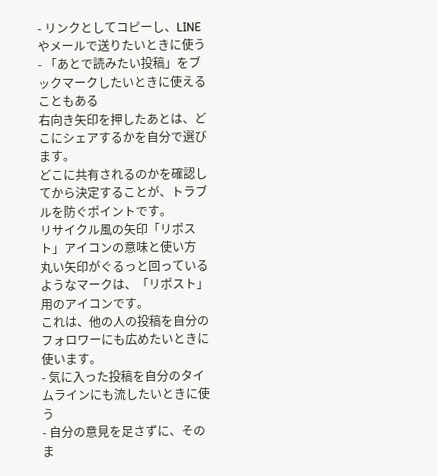- リンクとしてコピーし、LINEやメールで送りたいときに使う
- 「あとで読みたい投稿」をブックマークしたいときに使えることもある
右向き矢印を押したあとは、どこにシェアするかを自分で選びます。
どこに共有されるのかを確認してから決定することが、トラブルを防ぐポイントです。
リサイクル風の矢印「リポスト」アイコンの意味と使い方
丸い矢印がぐるっと回っているようなマークは、「リポスト」用のアイコンです。
これは、他の人の投稿を自分のフォロワーにも広めたいときに使います。
- 気に入った投稿を自分のタイムラインにも流したいときに使う
- 自分の意見を足さずに、そのま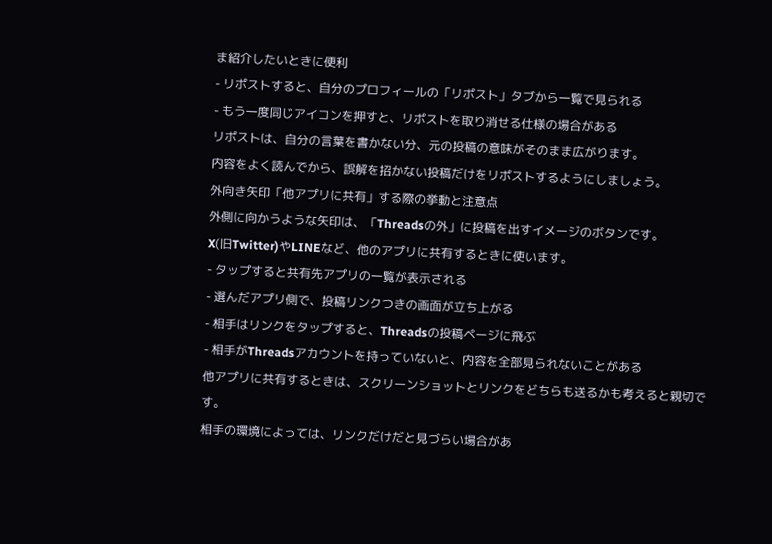ま紹介したいときに便利
- リポストすると、自分のプロフィールの「リポスト」タブから一覧で見られる
- もう一度同じアイコンを押すと、リポストを取り消せる仕様の場合がある
リポストは、自分の言葉を書かない分、元の投稿の意味がそのまま広がります。
内容をよく読んでから、誤解を招かない投稿だけをリポストするようにしましょう。
外向き矢印「他アプリに共有」する際の挙動と注意点
外側に向かうような矢印は、「Threadsの外」に投稿を出すイメージのボタンです。
X(旧Twitter)やLINEなど、他のアプリに共有するときに使います。
- タップすると共有先アプリの一覧が表示される
- 選んだアプリ側で、投稿リンクつきの画面が立ち上がる
- 相手はリンクをタップすると、Threadsの投稿ページに飛ぶ
- 相手がThreadsアカウントを持っていないと、内容を全部見られないことがある
他アプリに共有するときは、スクリーンショットとリンクをどちらも送るかも考えると親切です。
相手の環境によっては、リンクだけだと見づらい場合があ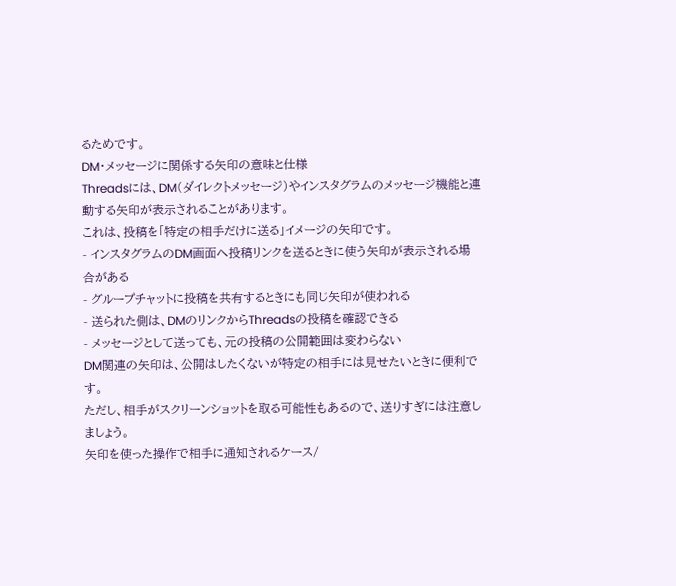るためです。
DM・メッセージに関係する矢印の意味と仕様
Threadsには、DM(ダイレクトメッセージ)やインスタグラムのメッセージ機能と連動する矢印が表示されることがあります。
これは、投稿を「特定の相手だけに送る」イメージの矢印です。
- インスタグラムのDM画面へ投稿リンクを送るときに使う矢印が表示される場合がある
- グループチャットに投稿を共有するときにも同じ矢印が使われる
- 送られた側は、DMのリンクからThreadsの投稿を確認できる
- メッセージとして送っても、元の投稿の公開範囲は変わらない
DM関連の矢印は、公開はしたくないが特定の相手には見せたいときに便利です。
ただし、相手がスクリーンショットを取る可能性もあるので、送りすぎには注意しましょう。
矢印を使った操作で相手に通知されるケース/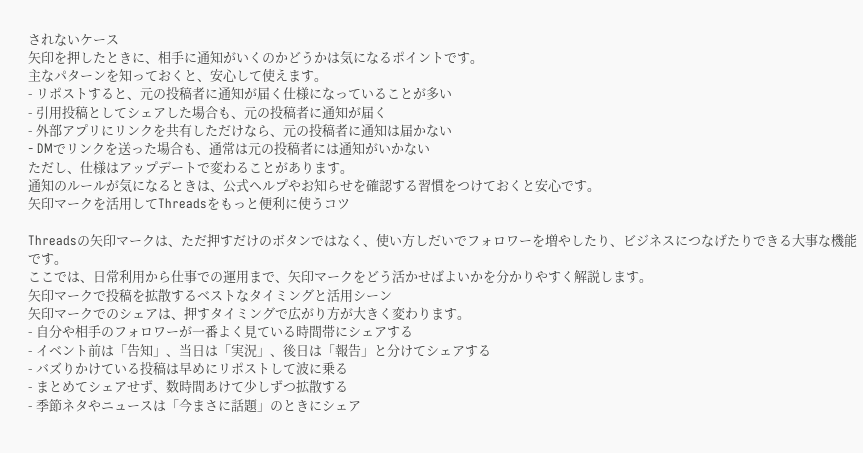されないケース
矢印を押したときに、相手に通知がいくのかどうかは気になるポイントです。
主なパターンを知っておくと、安心して使えます。
- リポストすると、元の投稿者に通知が届く仕様になっていることが多い
- 引用投稿としてシェアした場合も、元の投稿者に通知が届く
- 外部アプリにリンクを共有しただけなら、元の投稿者に通知は届かない
- DMでリンクを送った場合も、通常は元の投稿者には通知がいかない
ただし、仕様はアップデートで変わることがあります。
通知のルールが気になるときは、公式ヘルプやお知らせを確認する習慣をつけておくと安心です。
矢印マークを活用してThreadsをもっと便利に使うコツ

Threadsの矢印マークは、ただ押すだけのボタンではなく、使い方しだいでフォロワーを増やしたり、ビジネスにつなげたりできる大事な機能です。
ここでは、日常利用から仕事での運用まで、矢印マークをどう活かせばよいかを分かりやすく解説します。
矢印マークで投稿を拡散するベストなタイミングと活用シーン
矢印マークでのシェアは、押すタイミングで広がり方が大きく変わります。
- 自分や相手のフォロワーが一番よく見ている時間帯にシェアする
- イベント前は「告知」、当日は「実況」、後日は「報告」と分けてシェアする
- バズりかけている投稿は早めにリポストして波に乗る
- まとめてシェアせず、数時間あけて少しずつ拡散する
- 季節ネタやニュースは「今まさに話題」のときにシェア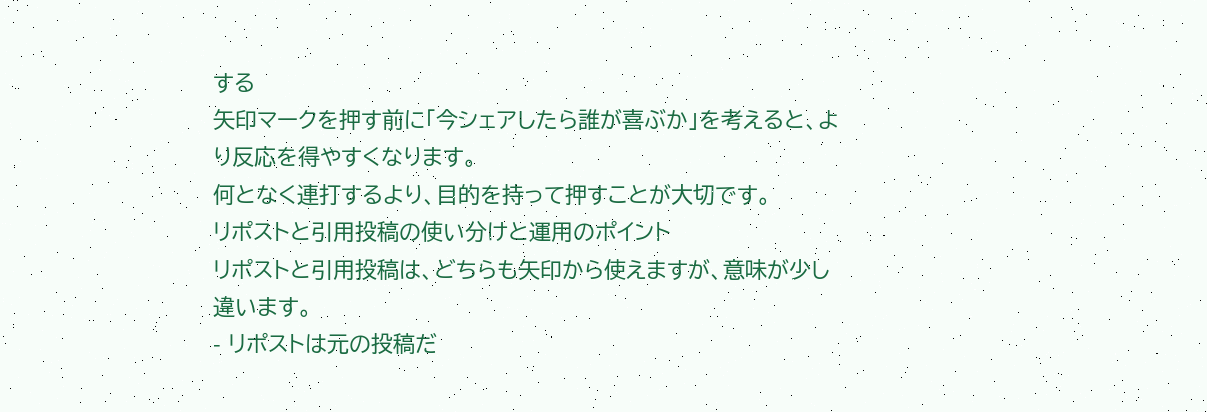する
矢印マークを押す前に「今シェアしたら誰が喜ぶか」を考えると、より反応を得やすくなります。
何となく連打するより、目的を持って押すことが大切です。
リポストと引用投稿の使い分けと運用のポイント
リポストと引用投稿は、どちらも矢印から使えますが、意味が少し違います。
- リポストは元の投稿だ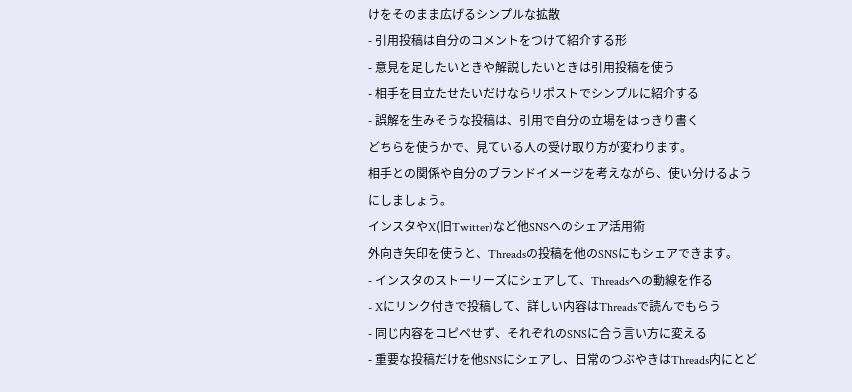けをそのまま広げるシンプルな拡散
- 引用投稿は自分のコメントをつけて紹介する形
- 意見を足したいときや解説したいときは引用投稿を使う
- 相手を目立たせたいだけならリポストでシンプルに紹介する
- 誤解を生みそうな投稿は、引用で自分の立場をはっきり書く
どちらを使うかで、見ている人の受け取り方が変わります。
相手との関係や自分のブランドイメージを考えながら、使い分けるようにしましょう。
インスタやX(旧Twitter)など他SNSへのシェア活用術
外向き矢印を使うと、Threadsの投稿を他のSNSにもシェアできます。
- インスタのストーリーズにシェアして、Threadsへの動線を作る
- Xにリンク付きで投稿して、詳しい内容はThreadsで読んでもらう
- 同じ内容をコピペせず、それぞれのSNSに合う言い方に変える
- 重要な投稿だけを他SNSにシェアし、日常のつぶやきはThreads内にとど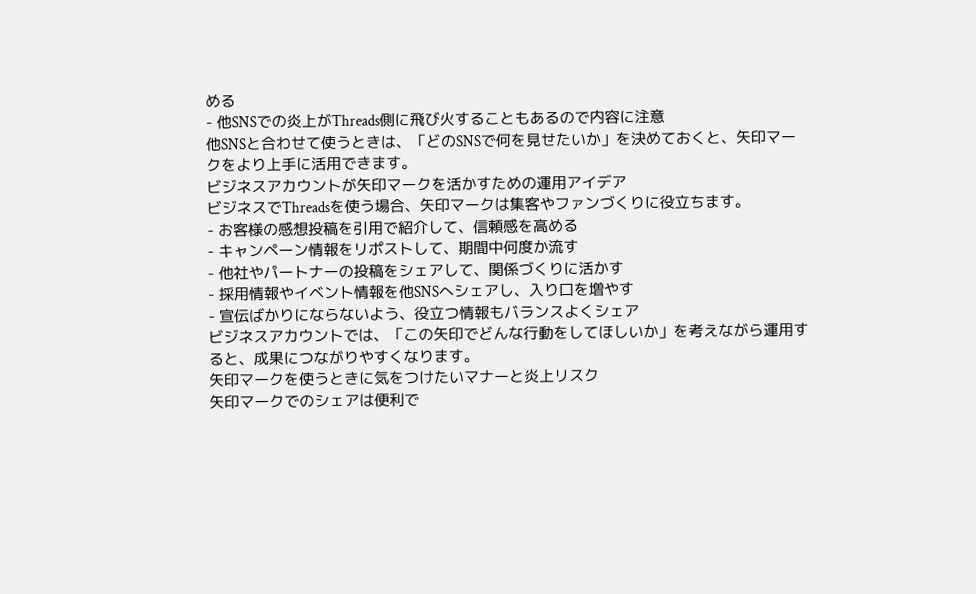める
- 他SNSでの炎上がThreads側に飛び火することもあるので内容に注意
他SNSと合わせて使うときは、「どのSNSで何を見せたいか」を決めておくと、矢印マークをより上手に活用できます。
ビジネスアカウントが矢印マークを活かすための運用アイデア
ビジネスでThreadsを使う場合、矢印マークは集客やファンづくりに役立ちます。
- お客様の感想投稿を引用で紹介して、信頼感を高める
- キャンペーン情報をリポストして、期間中何度か流す
- 他社やパートナーの投稿をシェアして、関係づくりに活かす
- 採用情報やイベント情報を他SNSへシェアし、入り口を増やす
- 宣伝ばかりにならないよう、役立つ情報もバランスよくシェア
ビジネスアカウントでは、「この矢印でどんな行動をしてほしいか」を考えながら運用すると、成果につながりやすくなります。
矢印マークを使うときに気をつけたいマナーと炎上リスク
矢印マークでのシェアは便利で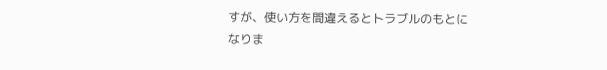すが、使い方を間違えるとトラブルのもとになりま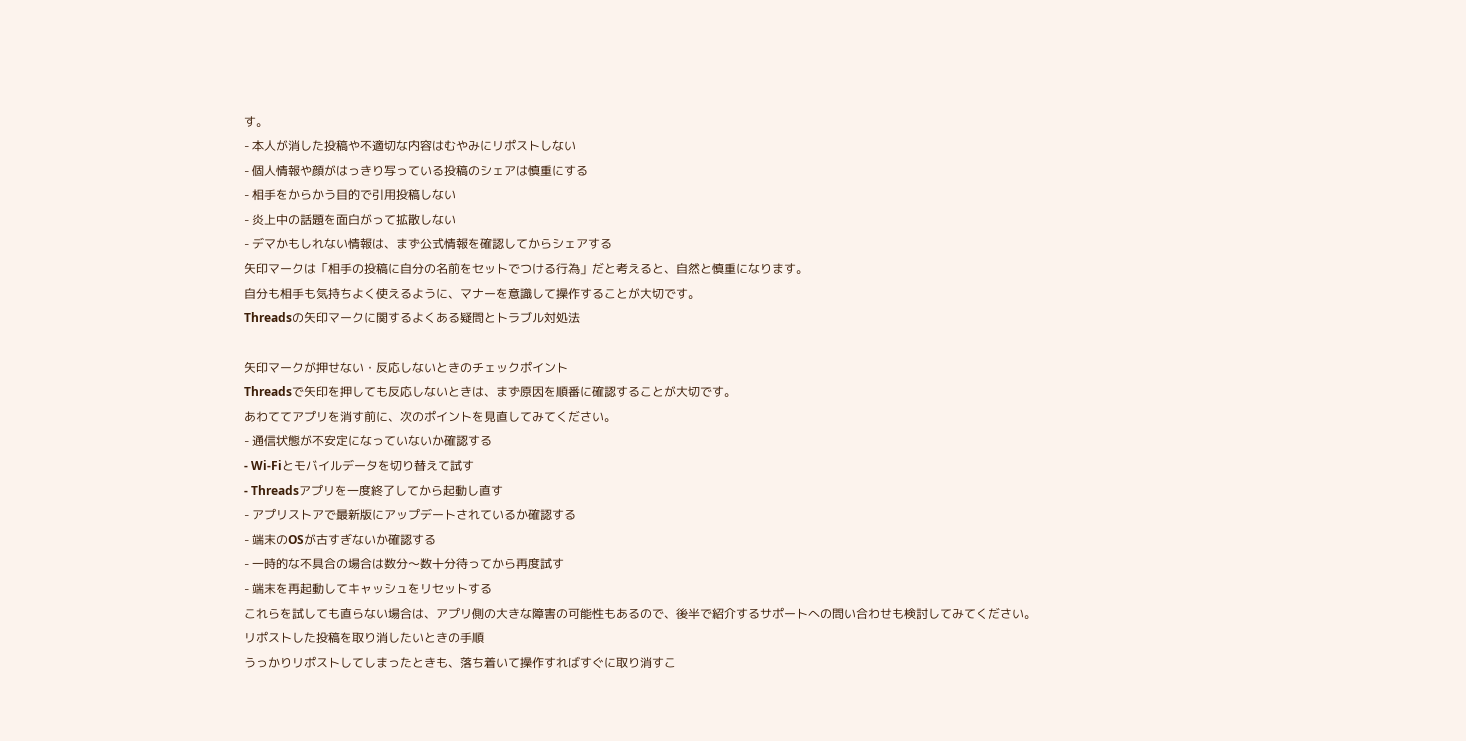す。
- 本人が消した投稿や不適切な内容はむやみにリポストしない
- 個人情報や顔がはっきり写っている投稿のシェアは慎重にする
- 相手をからかう目的で引用投稿しない
- 炎上中の話題を面白がって拡散しない
- デマかもしれない情報は、まず公式情報を確認してからシェアする
矢印マークは「相手の投稿に自分の名前をセットでつける行為」だと考えると、自然と慎重になります。
自分も相手も気持ちよく使えるように、マナーを意識して操作することが大切です。
Threadsの矢印マークに関するよくある疑問とトラブル対処法

矢印マークが押せない・反応しないときのチェックポイント
Threadsで矢印を押しても反応しないときは、まず原因を順番に確認することが大切です。
あわててアプリを消す前に、次のポイントを見直してみてください。
- 通信状態が不安定になっていないか確認する
- Wi‑Fiとモバイルデータを切り替えて試す
- Threadsアプリを一度終了してから起動し直す
- アプリストアで最新版にアップデートされているか確認する
- 端末のOSが古すぎないか確認する
- 一時的な不具合の場合は数分〜数十分待ってから再度試す
- 端末を再起動してキャッシュをリセットする
これらを試しても直らない場合は、アプリ側の大きな障害の可能性もあるので、後半で紹介するサポートへの問い合わせも検討してみてください。
リポストした投稿を取り消したいときの手順
うっかりリポストしてしまったときも、落ち着いて操作すればすぐに取り消すこ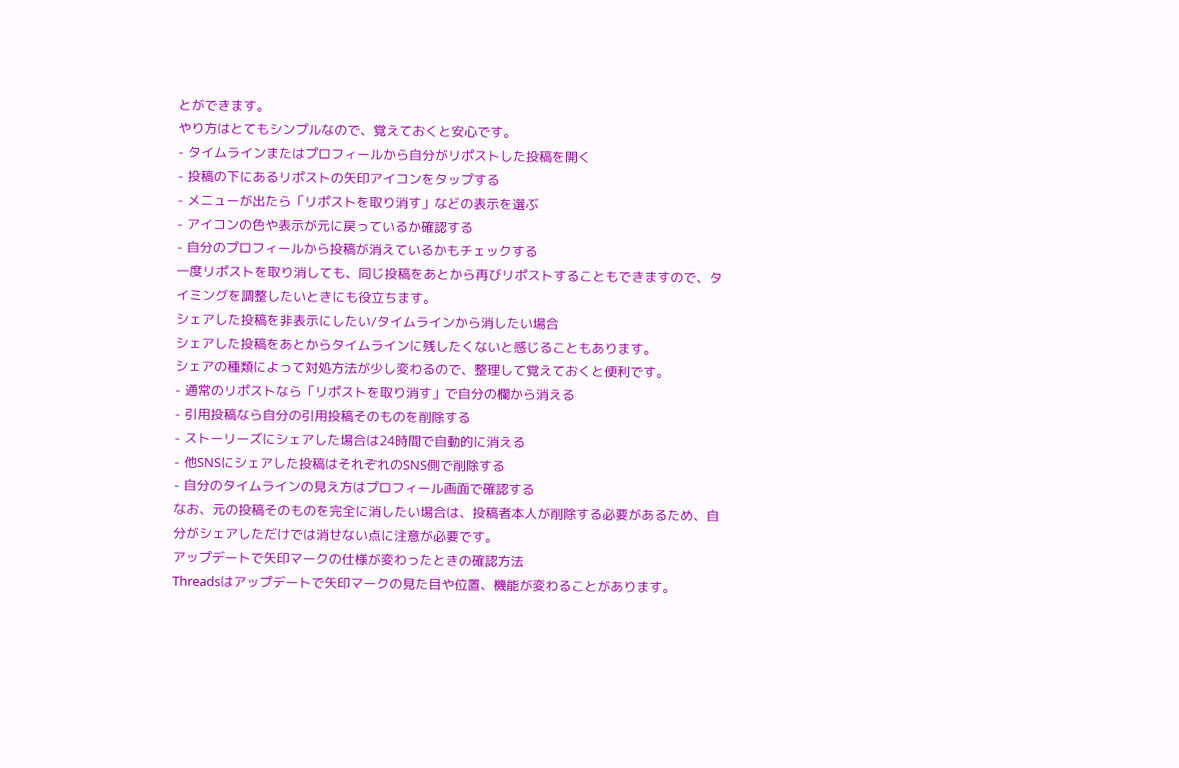とができます。
やり方はとてもシンプルなので、覚えておくと安心です。
- タイムラインまたはプロフィールから自分がリポストした投稿を開く
- 投稿の下にあるリポストの矢印アイコンをタップする
- メニューが出たら「リポストを取り消す」などの表示を選ぶ
- アイコンの色や表示が元に戻っているか確認する
- 自分のプロフィールから投稿が消えているかもチェックする
一度リポストを取り消しても、同じ投稿をあとから再びリポストすることもできますので、タイミングを調整したいときにも役立ちます。
シェアした投稿を非表示にしたい/タイムラインから消したい場合
シェアした投稿をあとからタイムラインに残したくないと感じることもあります。
シェアの種類によって対処方法が少し変わるので、整理して覚えておくと便利です。
- 通常のリポストなら「リポストを取り消す」で自分の欄から消える
- 引用投稿なら自分の引用投稿そのものを削除する
- ストーリーズにシェアした場合は24時間で自動的に消える
- 他SNSにシェアした投稿はそれぞれのSNS側で削除する
- 自分のタイムラインの見え方はプロフィール画面で確認する
なお、元の投稿そのものを完全に消したい場合は、投稿者本人が削除する必要があるため、自分がシェアしただけでは消せない点に注意が必要です。
アップデートで矢印マークの仕様が変わったときの確認方法
Threadsはアップデートで矢印マークの見た目や位置、機能が変わることがあります。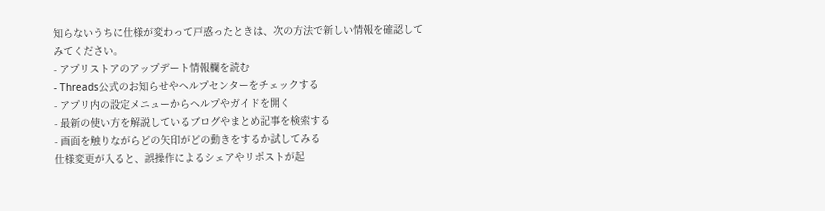知らないうちに仕様が変わって戸惑ったときは、次の方法で新しい情報を確認してみてください。
- アプリストアのアップデート情報欄を読む
- Threads公式のお知らせやヘルプセンターをチェックする
- アプリ内の設定メニューからヘルプやガイドを開く
- 最新の使い方を解説しているブログやまとめ記事を検索する
- 画面を触りながらどの矢印がどの動きをするか試してみる
仕様変更が入ると、誤操作によるシェアやリポストが起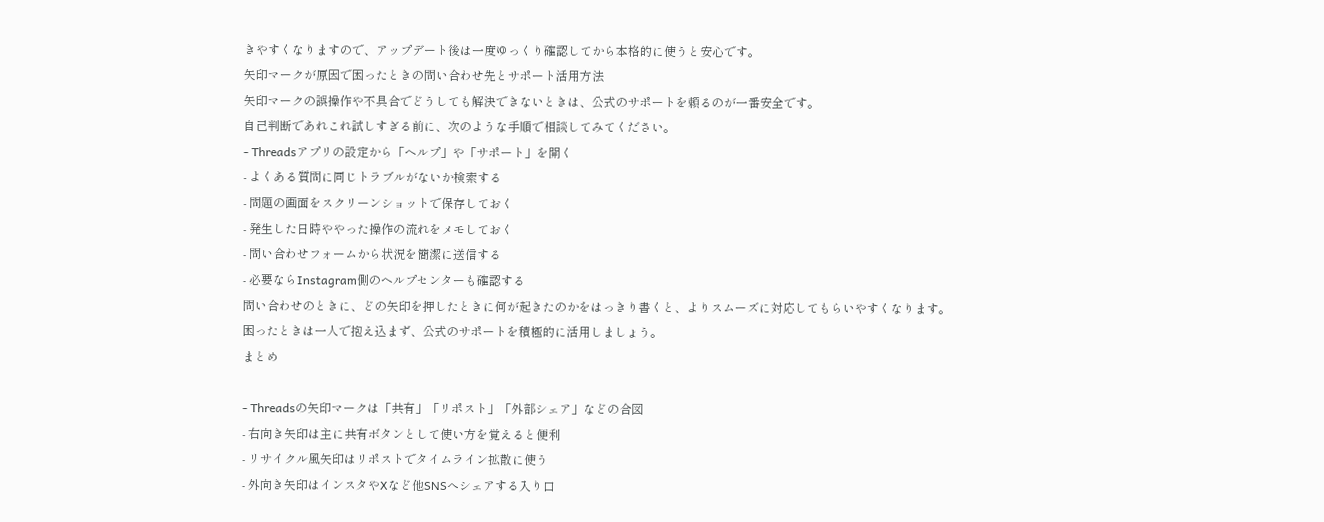きやすくなりますので、アップデート後は一度ゆっくり確認してから本格的に使うと安心です。
矢印マークが原因で困ったときの問い合わせ先とサポート活用方法
矢印マークの誤操作や不具合でどうしても解決できないときは、公式のサポートを頼るのが一番安全です。
自己判断であれこれ試しすぎる前に、次のような手順で相談してみてください。
- Threadsアプリの設定から「ヘルプ」や「サポート」を開く
- よくある質問に同じトラブルがないか検索する
- 問題の画面をスクリーンショットで保存しておく
- 発生した日時ややった操作の流れをメモしておく
- 問い合わせフォームから状況を簡潔に送信する
- 必要ならInstagram側のヘルプセンターも確認する
問い合わせのときに、どの矢印を押したときに何が起きたのかをはっきり書くと、よりスムーズに対応してもらいやすくなります。
困ったときは一人で抱え込まず、公式のサポートを積極的に活用しましょう。
まとめ

- Threadsの矢印マークは「共有」「リポスト」「外部シェア」などの合図
- 右向き矢印は主に共有ボタンとして使い方を覚えると便利
- リサイクル風矢印はリポストでタイムライン拡散に使う
- 外向き矢印はインスタやXなど他SNSへシェアする入り口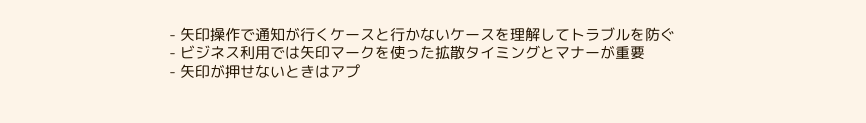- 矢印操作で通知が行くケースと行かないケースを理解してトラブルを防ぐ
- ビジネス利用では矢印マークを使った拡散タイミングとマナーが重要
- 矢印が押せないときはアプ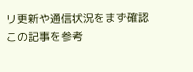リ更新や通信状況をまず確認
この記事を参考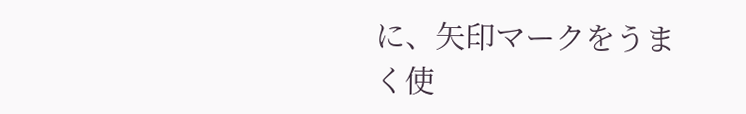に、矢印マークをうまく使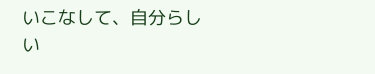いこなして、自分らしい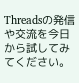Threadsの発信や交流を今日から試してみてください。